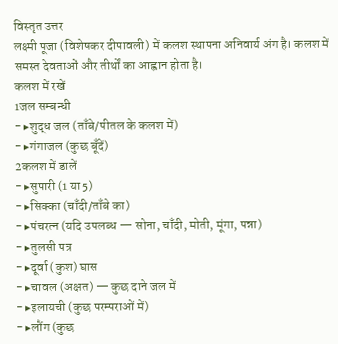विस्तृत उत्तर
लक्ष्मी पूजा (विशेषकर दीपावली) में कलश स्थापना अनिवार्य अंग है। कलश में समस्त देवताओं और तीर्थों का आह्वान होता है।
कलश में रखें
1जल सम्बन्धी
- ▸शुद्ध जल (ताँबे/पीतल के कलश में)
- ▸गंगाजल (कुछ बूँदें)
2कलश में डालें
- ▸सुपारी (1 या 5)
- ▸सिक्का (चाँदी/ताँबे का)
- ▸पंचरत्न (यदि उपलब्ध — सोना, चाँदी, मोती, मूंगा, पन्ना)
- ▸तुलसी पत्र
- ▸दूर्वा (कुश) घास
- ▸चावल (अक्षत) — कुछ दाने जल में
- ▸इलायची (कुछ परम्पराओं में)
- ▸लौंग (कुछ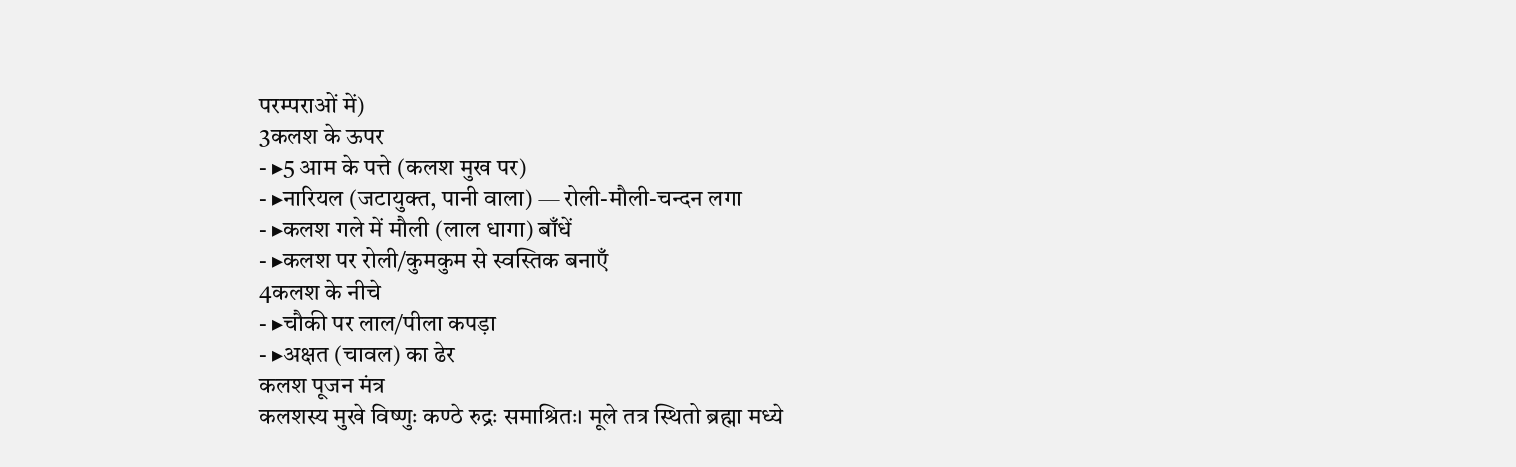परम्पराओं में)
3कलश के ऊपर
- ▸5 आम के पत्ते (कलश मुख पर)
- ▸नारियल (जटायुक्त, पानी वाला) — रोली-मौली-चन्दन लगा
- ▸कलश गले में मौली (लाल धागा) बाँधें
- ▸कलश पर रोली/कुमकुम से स्वस्तिक बनाएँ
4कलश के नीचे
- ▸चौकी पर लाल/पीला कपड़ा
- ▸अक्षत (चावल) का ढेर
कलश पूजन मंत्र
कलशस्य मुखे विष्णुः कण्ठे रुद्रः समाश्रितः। मूले तत्र स्थितो ब्रह्मा मध्ये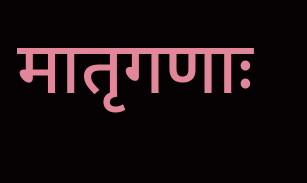मातृगणाः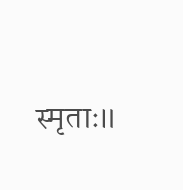स्मृताः॥